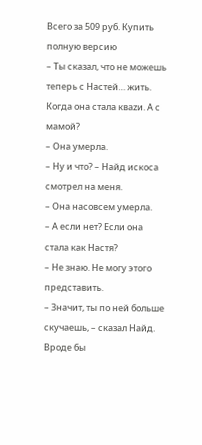Всего за 509 руб. Купить полную версию
– Ты сказал, что не можешь теперь с Настей… жить. Когда она стала кваzи. А с мамой?
– Она умерла.
– Ну и что? – Найд искоса смотрел на меня.
– Она насовсем умерла.
– А если нет? Если она стала как Настя?
– Не знаю. Не могу этого представить.
– Значит, ты по ней больше скучаешь, – сказал Найд. Вроде бы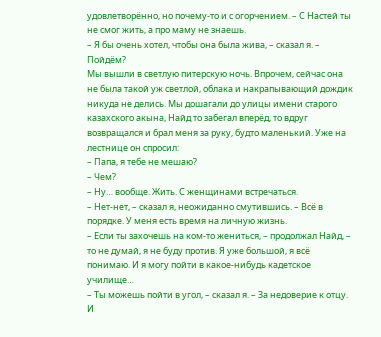удовлетворённо, но почему-то и с огорчением. – С Настей ты не смог жить, а про маму не знаешь.
– Я бы очень хотел, чтобы она была жива, – сказал я. – Пойдём?
Мы вышли в светлую питерскую ночь. Впрочем, сейчас она не была такой уж светлой, облака и накрапывающий дождик никуда не делись. Мы дошагали до улицы имени старого казахского акына, Найд то забегал вперёд, то вдруг возвращался и брал меня за руку, будто маленький. Уже на лестнице он спросил:
– Папа, я тебе не мешаю?
– Чем?
– Ну… вообще. Жить. С женщинами встречаться.
– Нет-нет, – сказал я, неожиданно смутившись. – Всё в порядке. У меня есть время на личную жизнь.
– Если ты захочешь на ком-то жениться, – продолжал Найд, – то не думай, я не буду против. Я уже большой, я всё понимаю. И я могу пойти в какое-нибудь кадетское училище…
– Ты можешь пойти в угол, – сказал я. – За недоверие к отцу. И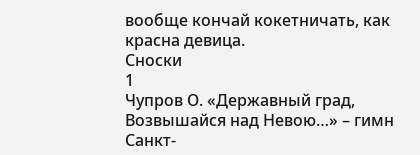вообще кончай кокетничать, как красна девица.
Сноски
1
Чупров О. «Державный град, Возвышайся над Невою…» – гимн Санкт-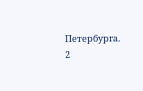Петербурга.
2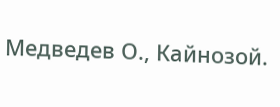Медведев О., Кайнозой.